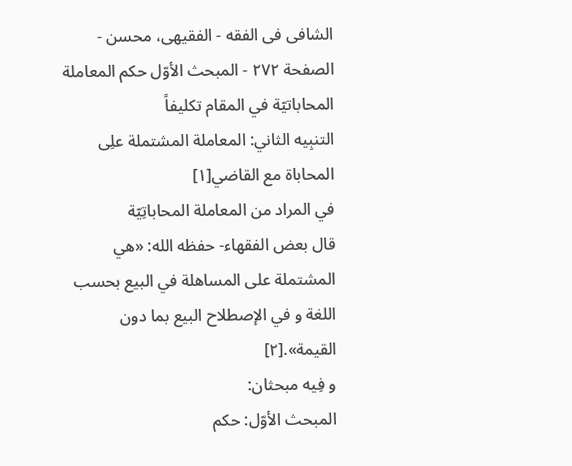الشافی فی الفقه - الفقیهی، محسن - الصفحة ٢٧٢ - المبحث الأوّل حکم المعاملة المحاباتیّة في المقام تکلیفاً
التنبِیه الثاني: المعاملة المشتملة علِی المحاباة مع القاضي[١]
في المراد من المعاملة المحاباتِیّة
قال بعض الفقهاء- حفظه الله: «هي المشتملة على المساهلة في البيع بحسب اللغة و في الإصطلاح البيع بما دون القيمة».[٢]
و فِیه مبحثان:
المبحث الأوّل: حکم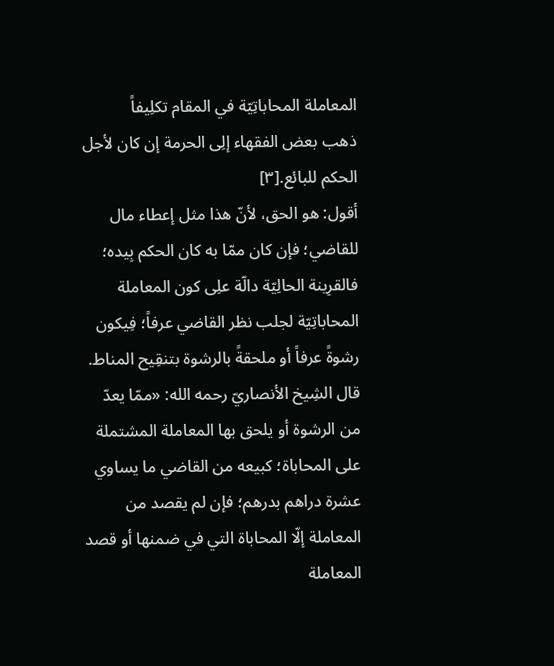المعاملة المحاباتِیّة في المقام تکلِیفاً
ذهب بعض الفقهاء إلِی الحرمة إن کان لأجل الحکم للبائع.[٣]
أقول: هو الحق، لأنّ هذا مثل إعطاء مال للقاضي؛ فإن کان ممّا به کان الحکم بِیده؛ فالقرِینة الحالِیّة دالّة علِی کون المعاملة المحاباتِیّة لجلب نظر القاضي عرفاً؛ فِیکون رشوةً عرفاً أو ملحقةً بالرشوة بتنقِیح المناط.
قال الشِیخ الأنصاريّ رحمه الله: «ممّا يعدّ من الرشوة أو يلحق بها المعاملة المشتملة على المحاباة؛ كبيعه من القاضي ما يساوي عشرة دراهم بدرهم؛ فإن لم يقصد من المعاملة إلّا المحاباة التي في ضمنها أو قصد المعاملة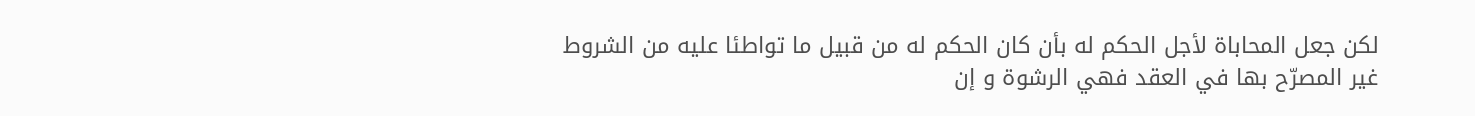لكن جعل المحاباة لأجل الحكم له بأن كان الحكم له من قبيل ما تواطئا عليه من الشروط غير المصرّح بها في العقد فهي الرشوة و إن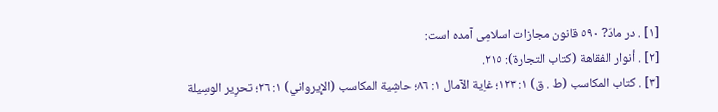[١] . در مادّ? ٥٩٠ قانون مجازات اسلامِی آمده است:
[٢] . أنوار الفقاهة (کتاب التجارة): ٢١٥.
[٣] . کتاب المکاسب (ط . ق) ١: ١٢٣؛ غاِیة الآمال ١: ٨٦؛ حاشِیة المکاسب (الإِیرواني) ١: ٢٦؛ تحرِیر الوسِیلة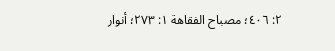٢: ٤٠٦؛ مصباح الفقاهة ١: ٢٧٣؛ أنوار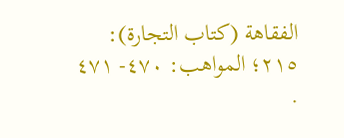الفقاهة (کتاب التجارة): ٢١٥؛ المواهب: ٤٧٠- ٤٧١ .